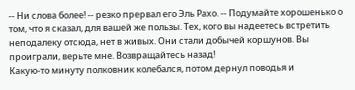-- Ни слова более! -- резко прервал его Эль Рахо. -- Подумайте хорошенько о том, что я сказал, для вашей же пользы. Тех, кого вы надеетесь встретить неподалеку отсюда, нет в живых. Они стали добычей коршунов. Вы проиграли, верьте мне. Возвращайтесь назад!
Какую-то минуту полковник колебался, потом дернул поводья и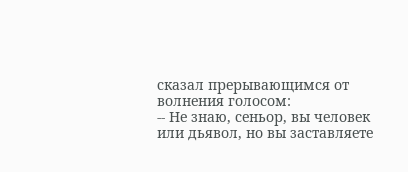сказал прерывающимся от волнения голосом:
-- Не знаю, сеньор, вы человек или дьявол, но вы заставляете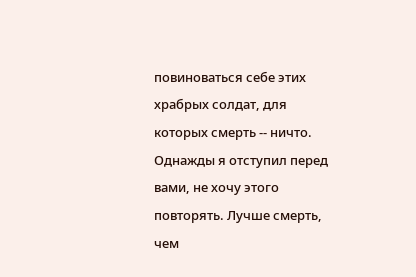повиноваться себе этих храбрых солдат, для которых смерть -- ничто. Однажды я отступил перед вами, не хочу этого повторять. Лучше смерть, чем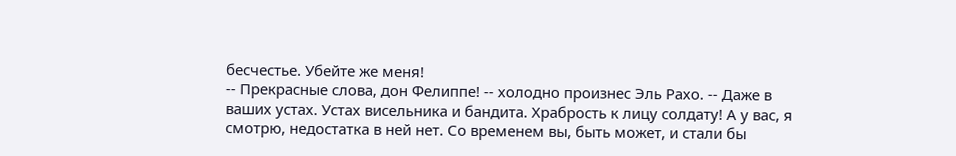бесчестье. Убейте же меня!
-- Прекрасные слова, дон Фелиппе! -- холодно произнес Эль Рахо. -- Даже в ваших устах. Устах висельника и бандита. Храбрость к лицу солдату! А у вас, я смотрю, недостатка в ней нет. Со временем вы, быть может, и стали бы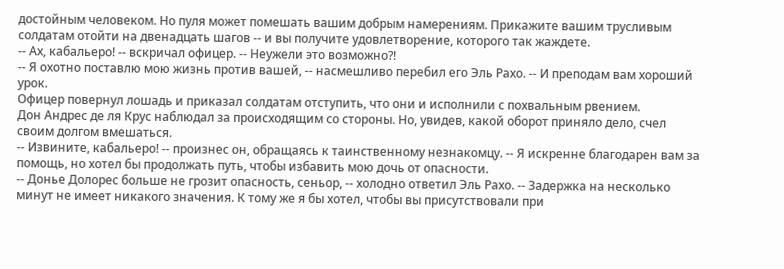достойным человеком. Но пуля может помешать вашим добрым намерениям. Прикажите вашим трусливым солдатам отойти на двенадцать шагов -- и вы получите удовлетворение, которого так жаждете.
-- Ах, кабальеро! -- вскричал офицер. -- Неужели это возможно?!
-- Я охотно поставлю мою жизнь против вашей, -- насмешливо перебил его Эль Рахо. -- И преподам вам хороший урок.
Офицер повернул лошадь и приказал солдатам отступить, что они и исполнили с похвальным рвением.
Дон Андрес де ля Крус наблюдал за происходящим со стороны. Но, увидев, какой оборот приняло дело, счел своим долгом вмешаться.
-- Извините, кабальеро! -- произнес он, обращаясь к таинственному незнакомцу. -- Я искренне благодарен вам за помощь, но хотел бы продолжать путь, чтобы избавить мою дочь от опасности.
-- Донье Долорес больше не грозит опасность, сеньор, -- холодно ответил Эль Рахо. -- Задержка на несколько минут не имеет никакого значения. К тому же я бы хотел, чтобы вы присутствовали при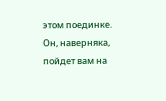этом поединке. Он, наверняка, пойдет вам на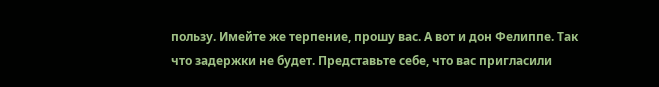пользу. Имейте же терпение, прошу вас. А вот и дон Фелиппе. Так что задержки не будет. Представьте себе, что вас пригласили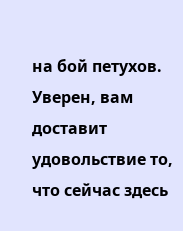на бой петухов. Уверен, вам доставит удовольствие то, что сейчас здесь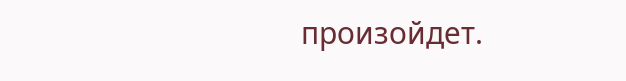произойдет.